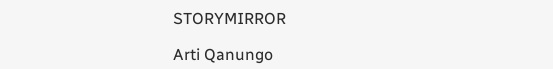STORYMIRROR

Arti Qanungo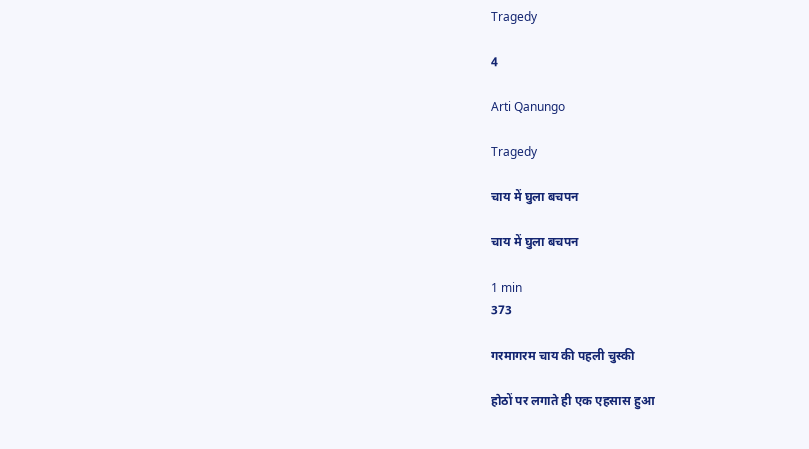Tragedy

4

Arti Qanungo

Tragedy

चाय में घुला बचपन

चाय में घुला बचपन

1 min
373

गरमागरम चाय की पहली चुस्की

होठों पर लगाते ही एक एहसास हुआ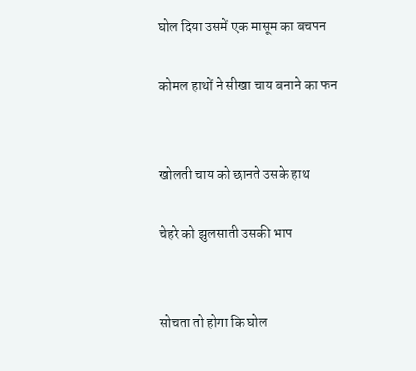घोल दिया उसमें एक मासूम का बचपन

कोमल हाथों ने सीखा चाय बनाने का फन


खोलती चाय को छानते उसके हाथ

चेहरे को झुलसाती उसकी भाप


सोचता तो होगा कि घोल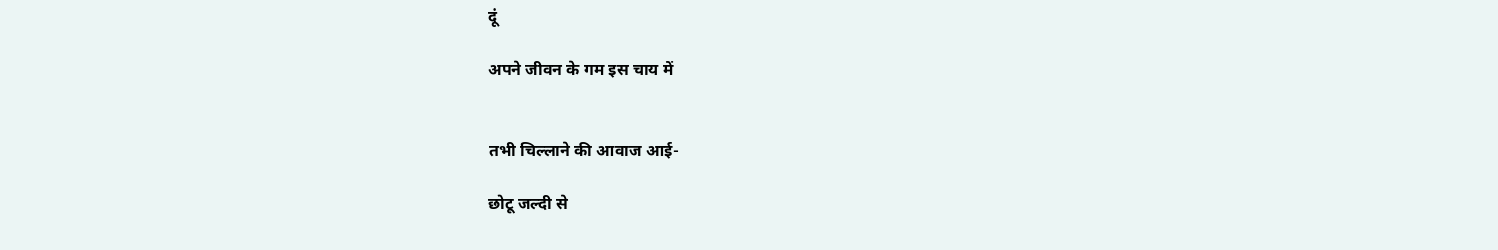दूं

अपने जीवन के गम इस चाय में


तभी चिल्लाने की आवाज आई-

छोटू जल्दी से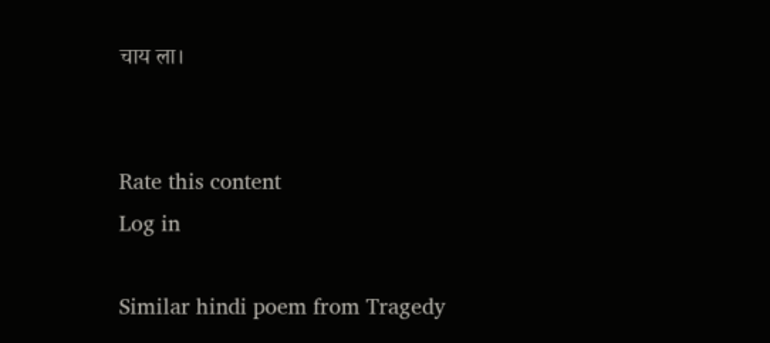चाय ला।


Rate this content
Log in

Similar hindi poem from Tragedy